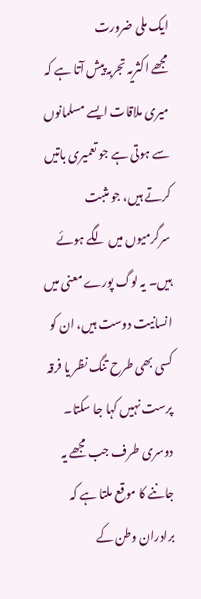ایک ملی ضرورت
مجھے اکثریہ تجربہ پیش آتا ہے کہ میری ملاقات ایسے مسلمانوں سے ہوتی ہے جو تعمیری باتیں کرتے ہیں، جو مثبت سرگرمیوں میں لگے ہوئے ہیں۔ یہ لوگ پورے معنی میں انسانیت دوست ہیں، ان کو کسی بھی طرح تنگ نظر یا فرقہ پرست نہیں کہا جا سکتا۔ دوسری طرف جب مجھے یہ جاننے کا موقع ملتا ہے کہ برادران وطن کے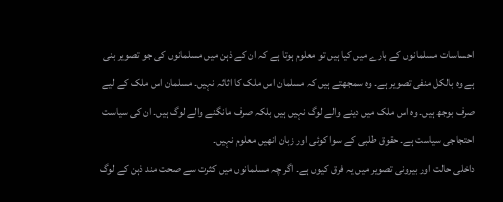احساسات مسلمانوں کے بارے میں کیا ہیں تو معلوم ہوتا ہے کہ ان کے ذہن میں مسلمانوں کی جو تصویر بنی ہے وہ بالکل منفی تصویر ہے۔ وہ سمجھتے ہیں کہ مسلمان اس ملک کا اثاثہ نہیں۔ مسلمان اس ملک کے لیے صرف بوجھ ہیں۔ وہ اس ملک میں دینے والے لوگ نہیں ہیں بلکہ صرف مانگنے والے لوگ ہیں۔ ان کی سیاست احتجاجی سیاست ہے۔ حقوق طلبی کے سوا کوئی اور زبان انھیں معلوم نہیں۔
داخلی حالت اور بیرونی تصویر میں یہ فرق کیوں ہے۔ اگر چہ مسلمانوں میں کثرت سے صحت مند ذہن کے لوگ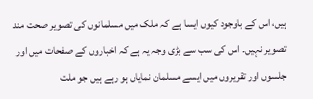ہیں، اس کے باوجود کیوں ایسا ہے کہ ملک میں مسلمانوں کی تصویر صحت مند تصویر نہیں۔ اس کی سب سے بڑی وجہ یہ ہے کہ اخباروں کے صفحات میں اور جلسوں اور تقریروں میں ایسے مسلمان نمایاں ہو رہے ہیں جو ملت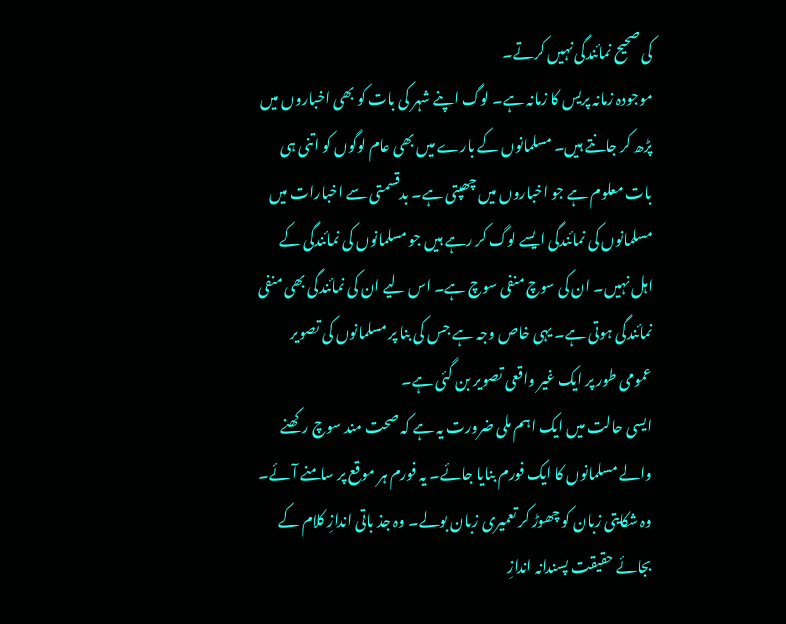کی صحیح نمائندگی نہیں کرتے۔
موجودہ زمانہ پریس کا زمانہ ہے۔ لوگ اپنے شہر کی بات کو بھی اخباروں میں پڑھ کر جانتے ہیں۔ مسلمانوں کے بارے میں بھی عام لوگوں کو اتنی ہی بات معلوم ہے جو اخباروں میں چھپتی ہے۔ بدقسمتی سے اخبارات میں مسلمانوں کی نمائندگی ایسے لوگ کر رہے ہیں جو مسلمانوں کی نمائندگی کے اہل نہیں۔ ان کی سوچ منفی سوچ ہے۔ اس لیے ان کی نمائندگی بھی منفی نمائندگی ہوتی ہے۔ یہی خاص وجہ ہے جس کی بنا پر مسلمانوں کی تصویر عمومی طور پر ایک غیر واقعی تصویر بن گئی ہے۔
ایسی حالت میں ایک اہم ملی ضرورت یہ ہے کہ صحت مند سوچ رکھنے والے مسلمانوں کا ایک فورم بنایا جائے۔ یہ فورم ہر موقع پر سامنے آئے۔ وہ شکایتی زبان کو چھوڑ کر تعمیری زبان بولے۔ وہ جذ باتی اندازِ کلام کے بجائے حقیقت پسندانہ اندازِ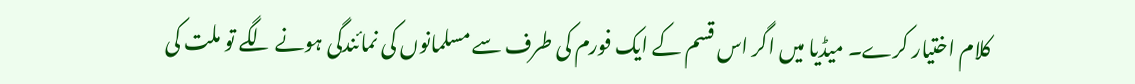کلام اختیار کرے۔ میڈیا میں اگر اس قسم کے ایک فورم کی طرف سے مسلمانوں کی نمائندگی ہونے لگے تو ملت کی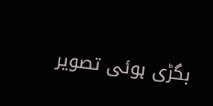بگڑی ہوئی تصویر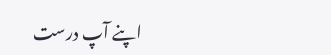اپنے آپ درست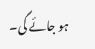ہو جائے گی۔